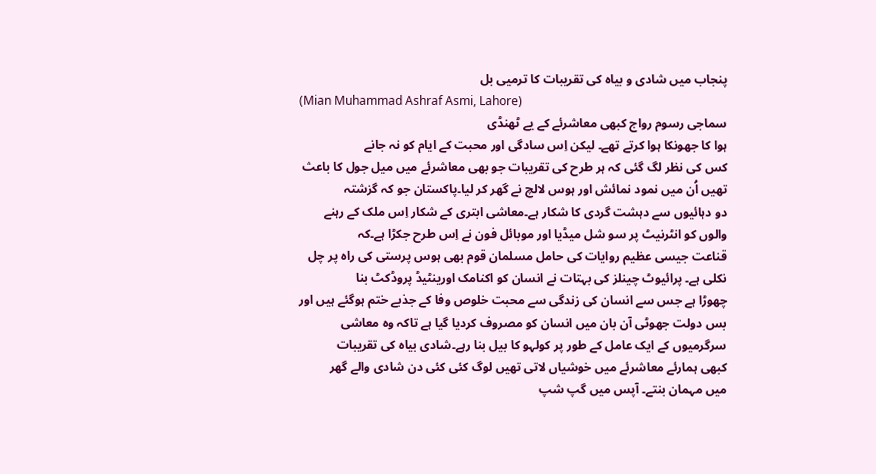پنجاب میں شادی و بیاہ کی تقریبات کا ترمیی بل
(Mian Muhammad Ashraf Asmi, Lahore)
سماجی رسوم رواج کبھی معاشرئے کے یے ٹھنڈی
ہوا کا جھونکا ہوا کرتے تھے۔ لیکن اِس سادگی اور محبت کے ایام کو نہ جانے
کس کی نظر لگ گئی کہ ہر طرح کی تقریبات جو بھی معاشرئے میں میل جول کا باعث
تھیں اُن میں نمود نمائش اور ہوس لالچ نے گھر کر لیا۔پاکستان جو کہ گزشتہ
دو دہائیوں سے دہشت گردی کا شکار ہے۔معاشی ابتری کے شکار اِس ملک کے رہنے
والوں کو انٹرنیٹ پر سو شل میڈیا اور موبائل فون نے اِس طرح جکڑا ہے۔کہ
قناعت جیسی عظیم روایات کی حامل مسلمان قوم بھی ہوس پرستی کی راہ پر چل
نکلی ہے۔ پرائیوٹ چینلز کی بہتات نے انسان کو اکنامک اورینٹیڈ پروڈکٹ بنا
چھوڑا ہے جس سے انسان کی زندگی سے محبت خلوص وفا کے جذبے ختم ہوگئے ہیں اور
بس دولت جھوٹی آن بان میں انسان کو مصروف کردیا گیا ہے تاکہ وہ معاشی
سرگرمیوں کے ایک عامل کے طور پر کولہو کا بیل بنا رہے۔شادی بیاہ کی تقریبات
کبھی ہمارئے معاشرئے میں خوشیاں لاتی تھیں لوگ کئی کئی دن شادی والے گھر
میں مہمان بنتے۔ آپس میں گپ شپ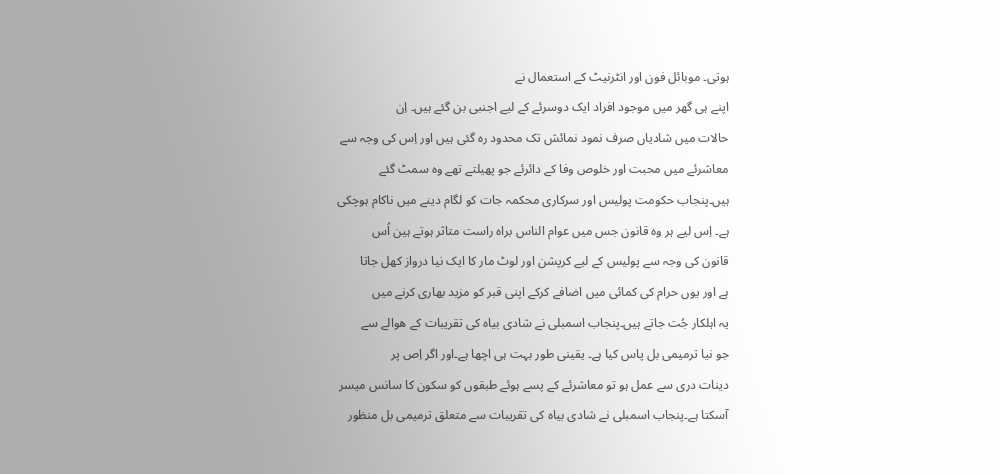ہوتی۔ موبائل فون اور انٹرنیٹ کے استعمال نے
اپنے ہی گھر میں موجود افراد ایک دوسرئے کے لیے اجنبی بن گئے ہیں۔ اِن
حالات میں شادیاں صرف نمود نمائش تک محدود رہ گئی ہیں اور اِس کی وجہ سے
معاشرئے میں محبت اور خلوص وفا کے دائرئے جو پھیلتے تھے وہ سمٹ گئے
ہیں۔پنجاب حکومت پولیس اور سرکاری محکمہ جات کو لگام دینے میں ناکام ہوچکی
ہے۔ اِس لیے ہر وہ قانون جس میں عوام الناس براہ راست متاثر ہوتے ہین اُس
قانون کی وجہ سے پولیس کے لیے کرپشن اور لوٹ مار کا ایک نیا درواز کھل جاتا
ہے اور یوں حرام کی کمائی میں اضافے کرکے اپنی قبر کو مزید بھاری کرنے میں
یہ اہلکار جُت جاتے ہیں۔پنجاب اسمبلی نے شادی بیاہ کی تقریبات کے ھوالے سے
جو نیا ترمیمی بل پاس کیا ہے۔ یقینی طور بہت ہی اچھا ہے۔اور اگر اِص پر
دینات دری سے عمل ہو تو معاشرئے کے پسے ہوئے طبقوں کو سکون کا سانس میسر
آسکتا ہے۔پنجاب اسمبلی نے شادی بیاہ کی تقریبات سے متعلق ترمیمی بل منظور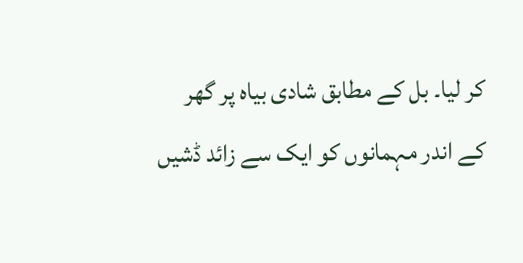کر لیا۔ بل کے مطابق شادی بیاہ پر گھر کے اندر مہمانوں کو ایک سے زائد ڈشیں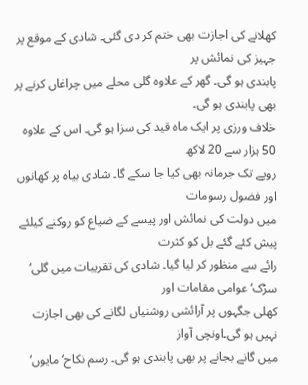کھلانے کی اجازت بھی ختم کر دی گئی۔ شادی کے موقع پر جہیز کی نمائش پر
پابندی ہو گی۔ گھر کے علاوہ گلی محلے میں چراغاں کرنے پر بھی پابندی ہو گی۔
خلاف ورزی پر ایک ماہ قید کی سزا ہو گی۔ اس کے علاوہ 50 ہزار سے 20 لاکھ
روپے تک جرمانہ بھی کیا جا سکے گا۔ شادی بیاہ پر کھانوں اور فضول رسومات
میں دولت کی نمائش اور پیسے کے ضیاع کو روکنے کیلئے پیش کئے گئے بل کو کثرت
رائے سے منظور کر لیا گیا۔ شادی کی تقریبات میں گلی‘ سڑک‘ عوامی مقامات اور
کھلی جگہوں پر آرائشی روشنیاں لگانے کی بھی اجازت نہیں ہو گی۔اونچی آواز
میں گانے بجانے پر بھی پابندی ہو گی۔ رسم نکاح‘ مایوں‘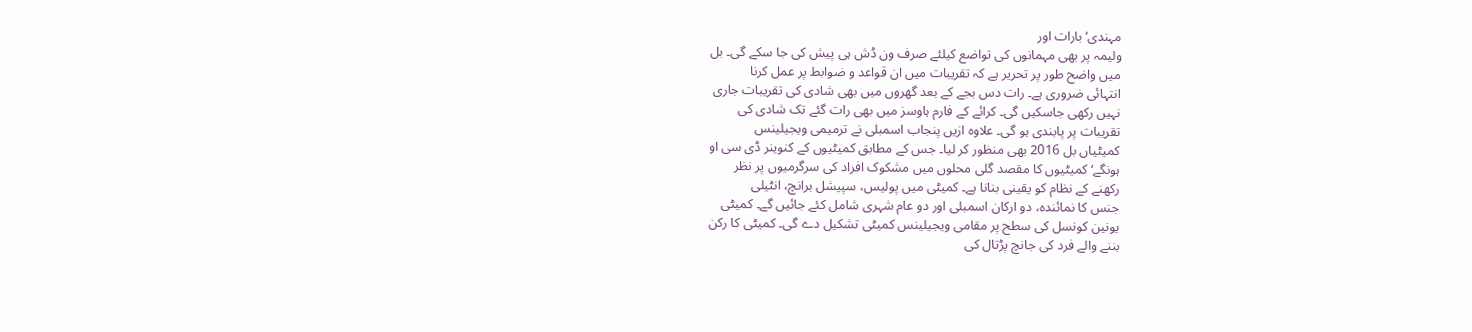مہندی‘ بارات اور
ولیمہ پر بھی مہمانوں کی تواضع کیلئے صرف ون ڈش ہی پیش کی جا سکے گی۔ بل
میں واضح طور پر تحریر ہے کہ تقریبات میں ان قواعد و ضوابط پر عمل کرنا
انتہائی ضروری ہے۔ رات دس بجے کے بعد گھروں میں بھی شادی کی تقریبات جاری
نہیں رکھی جاسکیں گی۔ کرائے کے فارم ہاوسز میں بھی رات گئے تک شادی کی
تقریبات پر پابندی ہو گی۔ علاوہ ازیں پنجاب اسمبلی نے ترمیمی ویجیلینس
کمیٹیاں بل 2016 بھی منظور کر لیا۔ جس کے مطابق کمیٹیوں کے کنوینر ڈی سی او
ہونگے‘ کمیٹیوں کا مقصد گلی محلوں میں مشکوک افراد کی سرگرمیوں پر نظر
رکھنے کے نظام کو یقینی بنانا ہے۔ کمیٹی میں پولیس، سپیشل برانچ، انٹیلی
جنس کا نمائندہ، دو ارکان اسمبلی اور دو عام شہری شامل کئے جائیں گے۔ کمیٹی
یونین کونسل کی سطح پر مقامی ویجیلینس کمیٹی تشکیل دے گی۔ کمیٹی کا رکن
بننے والے فرد کی جانچ پڑتال کی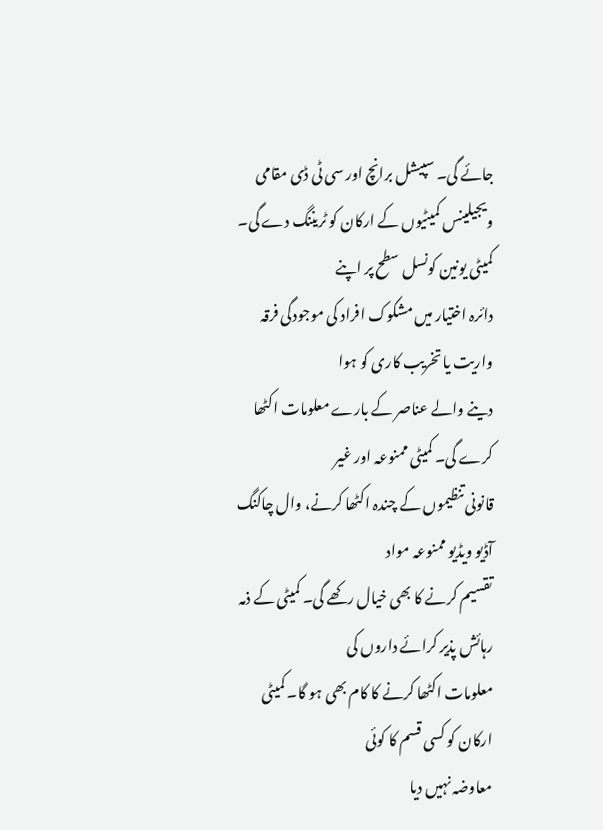جائے گی۔ سپیشل برانچ اور سی ٹی ڈی مقامی
ویجیلینس کمیٹیوں کے ارکان کو ٹریننگ دے گی۔ کمیٹی یونین کونسل سطح پر اپنے
دائرہ اختیار میں مشکوک افراد کی موجودگی فرقہ واریت یا تخریب کاری کو ہوا
دینے والے عناصر کے بارے معلومات اکٹھا کرے گی۔ کمیٹی ممنوعہ اور غیر
قانونی تنظیموں کے چندہ اکٹھا کرنے، وال چاکنگ آڈیو ویڈیو ممنوعہ مواد
تقسیم کرنے کا بھی خیال رکھے گی۔ کمیٹی کے ذمہ رہائش پذیر کرائے داروں کی
معلومات اکٹھا کرنے کا کام بھی ہو گا۔ کمیٹی ارکان کو کسی قسم کا کوئی
معاوضہ نہیں دیا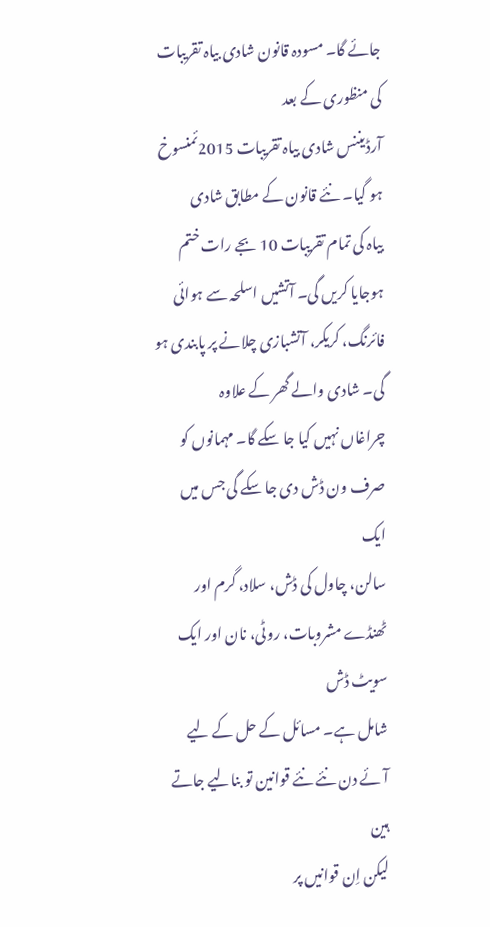جائے گا۔ مسودہ قانون شادی بیاہ تقریبات کی منظوری کے بعد
آرڈیننس شادی بیاہ تقریبات 2015ئمنسوخ ہو گیا۔ نئے قانون کے مطابق شادی
بیاہ کی تمام تقریبات 10 بجے رات ختم ہوجایا کریں گی۔ آتشیں اسلحہ سے ہوائی
فائرنگ، کریکر، آتشبازی چلانے پر پابندی ہو گی۔ شادی والے گھر کے علاوہ
چراغاں نہیں کیا جا سکے گا۔ مہمانوں کو صرف ون ڈش دی جا سکے گی جس میں ایک
سالن، چاول کی ڈش، سلاد، گرم اور ٹھنڈے مشروبات، روٹی، نان اور ایک سویٹ ڈش
شامل ہے۔ مسائل کے حل کے لیے آئے دن نئے نئے قوانین تو بنالیے جاتے ہین
لیکن اِن قوانیں پر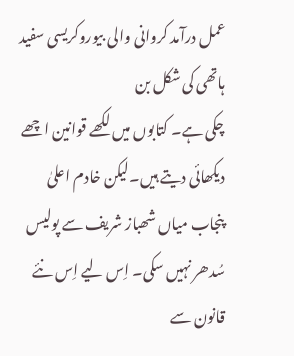عمل درآمد کروانی والی بیوروکریسی سفید ہاتھی کی شکل بن
چکی ہے۔ کتابوں میں لکھے قوانین اچھے دیکھائی دیتے ہیں۔لیکن خادم اعلیٰ
پنجاب میاں شھباز شریف سے پولیس سُدھر نہیں سکی۔ اِس لیے اِس نئے قانون سے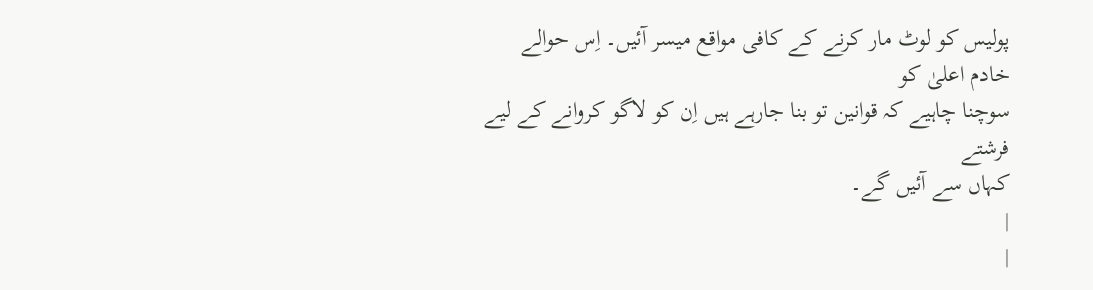پولیس کو لوٹ مار کرنے کے کافی مواقع میسر آئیں۔ اِس حوالے خادم اعلیٰ کو
سوچنا چاہیے کہ قوانین تو بنا جارہے ہیں اِن کو لاگو کروانے کے لیے فرشتے
کہاں سے آئیں گے۔
|
|